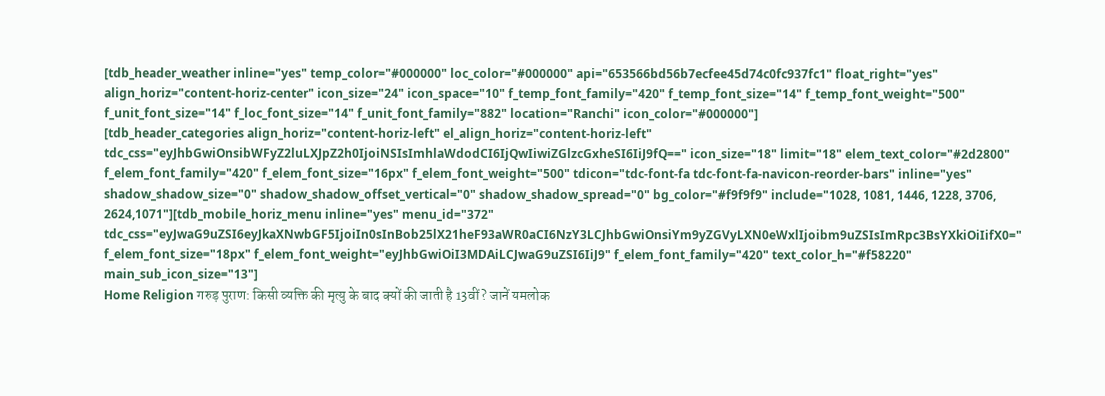[tdb_header_weather inline="yes" temp_color="#000000" loc_color="#000000" api="653566bd56b7ecfee45d74c0fc937fc1" float_right="yes" align_horiz="content-horiz-center" icon_size="24" icon_space="10" f_temp_font_family="420" f_temp_font_size="14" f_temp_font_weight="500" f_unit_font_size="14" f_loc_font_size="14" f_unit_font_family="882" location="Ranchi" icon_color="#000000"]
[tdb_header_categories align_horiz="content-horiz-left" el_align_horiz="content-horiz-left" tdc_css="eyJhbGwiOnsibWFyZ2luLXJpZ2h0IjoiNSIsImhlaWdodCI6IjQwIiwiZGlzcGxheSI6IiJ9fQ==" icon_size="18" limit="18" elem_text_color="#2d2800" f_elem_font_family="420" f_elem_font_size="16px" f_elem_font_weight="500" tdicon="tdc-font-fa tdc-font-fa-navicon-reorder-bars" inline="yes" shadow_shadow_size="0" shadow_shadow_offset_vertical="0" shadow_shadow_spread="0" bg_color="#f9f9f9" include="1028, 1081, 1446, 1228, 3706, 2624,1071"][tdb_mobile_horiz_menu inline="yes" menu_id="372" tdc_css="eyJwaG9uZSI6eyJkaXNwbGF5IjoiIn0sInBob25lX21heF93aWR0aCI6NzY3LCJhbGwiOnsiYm9yZGVyLXN0eWxlIjoibm9uZSIsImRpc3BsYXkiOiIifX0=" f_elem_font_size="18px" f_elem_font_weight="eyJhbGwiOiI3MDAiLCJwaG9uZSI6IiJ9" f_elem_font_family="420" text_color_h="#f58220" main_sub_icon_size="13"]
Home Religion गरुड़ पुराण: किसी व्यक्ति की मृत्यु के बाद क्यों की जाती है 13वीं? जानें यमलोक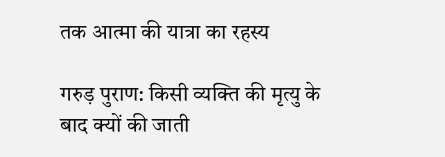तक आत्मा की यात्रा का रहस्य

गरुड़ पुराण: किसी व्यक्ति की मृत्यु के बाद क्यों की जाती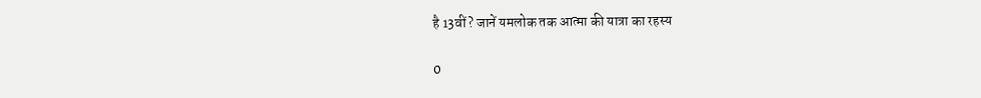है 13वीं? जानें यमलोक तक आत्मा की यात्रा का रहस्य

0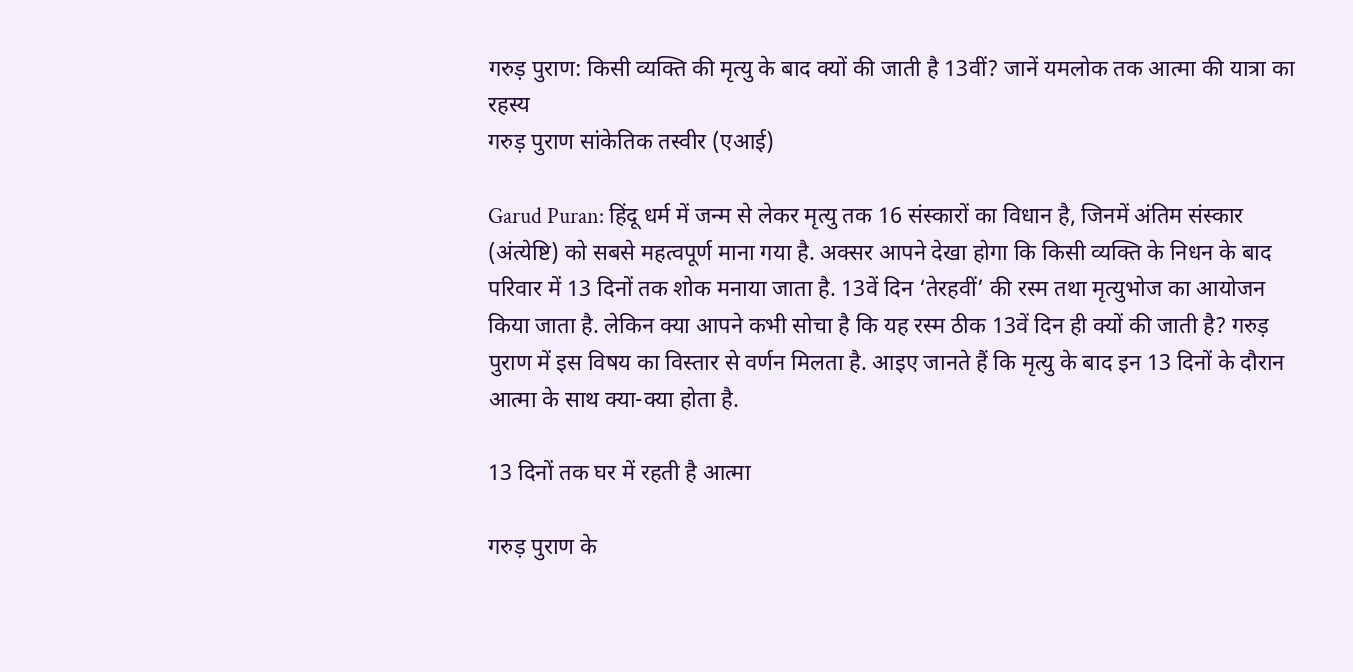गरुड़ पुराण: किसी व्यक्ति की मृत्यु के बाद क्यों की जाती है 13वीं? जानें यमलोक तक आत्मा की यात्रा का रहस्य
गरुड़ पुराण सांकेतिक तस्वीर (एआई)

Garud Puran: हिंदू धर्म में जन्म से लेकर मृत्यु तक 16 संस्कारों का विधान है, जिनमें अंतिम संस्कार (अंत्येष्टि) को सबसे महत्वपूर्ण माना गया है. अक्सर आपने देखा होगा कि किसी व्यक्ति के निधन के बाद परिवार में 13 दिनों तक शोक मनाया जाता है. 13वें दिन ‘तेरहवीं’ की रस्म तथा मृत्युभोज का आयोजन किया जाता है. लेकिन क्या आपने कभी सोचा है कि यह रस्म ठीक 13वें दिन ही क्यों की जाती है? गरुड़ पुराण में इस विषय का विस्तार से वर्णन मिलता है. आइए जानते हैं कि मृत्यु के बाद इन 13 दिनों के दौरान आत्मा के साथ क्या-क्या होता है.

13 दिनों तक घर में रहती है आत्मा

गरुड़ पुराण के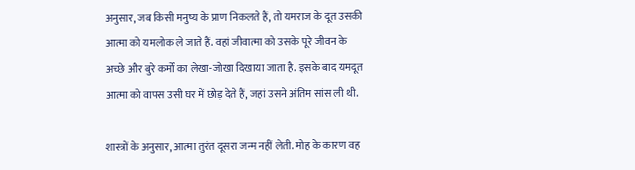अनुसार, जब किसी मनुष्य के प्राण निकलते हैं, तो यमराज के दूत उसकी आत्मा को यमलोक ले जाते हैं. वहां जीवात्मा को उसके पूरे जीवन के अच्छे और बुरे कर्मों का लेखा-जोखा दिखाया जाता है. इसके बाद यमदूत आत्मा को वापस उसी घर में छोड़ देते हैं, जहां उसने अंतिम सांस ली थी.

शास्त्रों के अनुसार, आत्मा तुरंत दूसरा जन्म नहीं लेती. मोह के कारण वह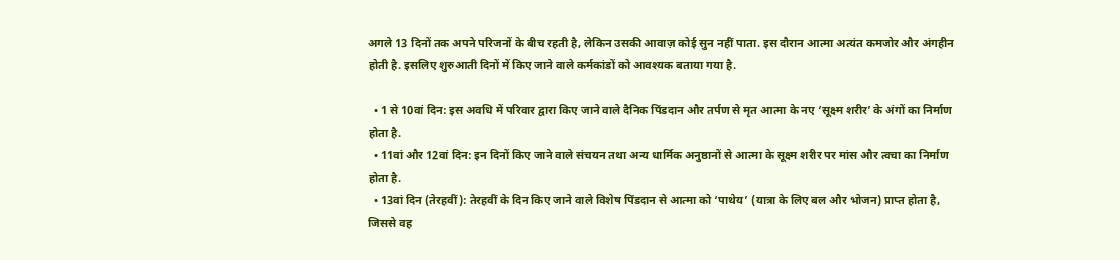अगले 13 दिनों तक अपने परिजनों के बीच रहती है, लेकिन उसकी आवाज़ कोई सुन नहीं पाता. इस दौरान आत्मा अत्यंत कमजोर और अंगहीन होती है. इसलिए शुरुआती दिनों में किए जाने वाले कर्मकांडों को आवश्यक बताया गया है.

  • 1 से 10वां दिन: इस अवधि में परिवार द्वारा किए जाने वाले दैनिक पिंडदान और तर्पण से मृत आत्मा के नए ‘सूक्ष्म शरीर’ के अंगों का निर्माण होता है.
  • 11वां और 12वां दिन: इन दिनों किए जाने वाले संचयन तथा अन्य धार्मिक अनुष्ठानों से आत्मा के सूक्ष्म शरीर पर मांस और त्वचा का निर्माण होता है.
  • 13वां दिन (तेरहवीं): तेरहवीं के दिन किए जाने वाले विशेष पिंडदान से आत्मा को ‘पाथेय’ (यात्रा के लिए बल और भोजन) प्राप्त होता है, जिससे वह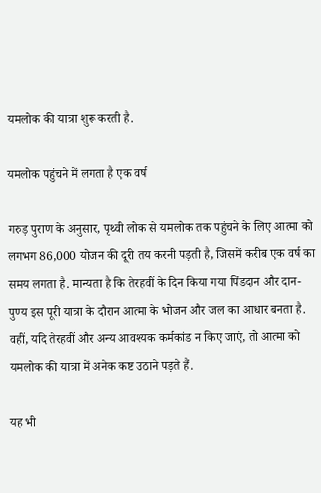यमलोक की यात्रा शुरू करती है.

यमलोक पहुंचने में लगता है एक वर्ष

गरुड़ पुराण के अनुसार, पृथ्वी लोक से यमलोक तक पहुंचने के लिए आत्मा को लगभग 86,000 योजन की दूरी तय करनी पड़ती है, जिसमें करीब एक वर्ष का समय लगता है. मान्यता है कि तेरहवीं के दिन किया गया पिंडदान और दान-पुण्य इस पूरी यात्रा के दौरान आत्मा के भोजन और जल का आधार बनता है. वहीं, यदि तेरहवीं और अन्य आवश्यक कर्मकांड न किए जाएं, तो आत्मा को यमलोक की यात्रा में अनेक कष्ट उठाने पड़ते हैं.

यह भी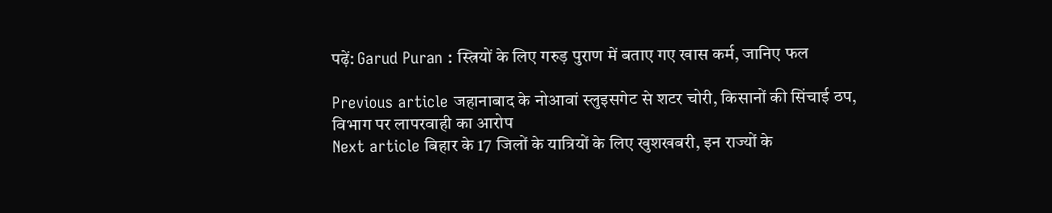पढ़ें: Garud Puran : स्त्रियों के लिए गरुड़ पुराण में बताए गए खास कर्म, जानिए फल

Previous article जहानाबाद के नोआवां स्लुइसगेट से शटर चोरी, किसानों की सिंचाई ठप, विभाग पर लापरवाही का आरोप
Next article बिहार के 17 जिलों के यात्रियों के लिए खुशखबरी, इन राज्यों के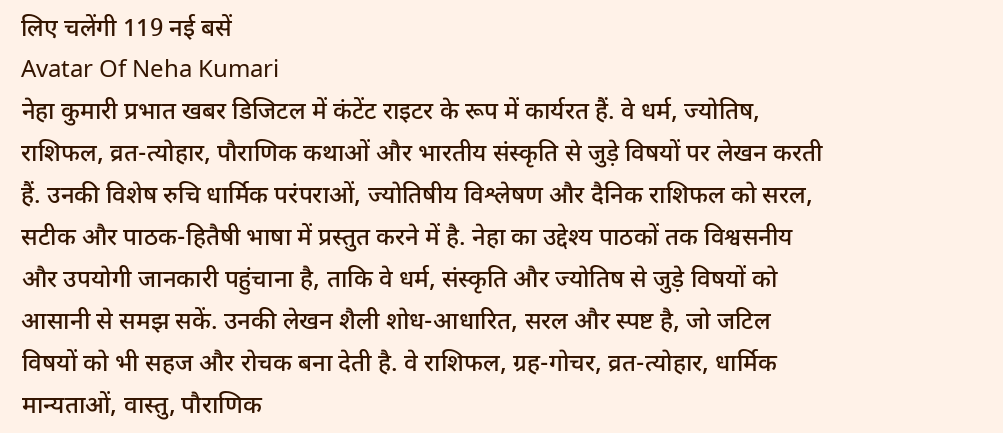लिए चलेंगी 119 नई बसें
Avatar Of Neha Kumari
नेहा कुमारी प्रभात खबर डिजिटल में कंटेंट राइटर के रूप में कार्यरत हैं. वे धर्म, ज्योतिष, राशिफल, व्रत-त्योहार, पौराणिक कथाओं और भारतीय संस्कृति से जुड़े विषयों पर लेखन करती हैं. उनकी विशेष रुचि धार्मिक परंपराओं, ज्योतिषीय विश्लेषण और दैनिक राशिफल को सरल, सटीक और पाठक-हितैषी भाषा में प्रस्तुत करने में है. नेहा का उद्देश्य पाठकों तक विश्वसनीय और उपयोगी जानकारी पहुंचाना है, ताकि वे धर्म, संस्कृति और ज्योतिष से जुड़े विषयों को आसानी से समझ सकें. उनकी लेखन शैली शोध-आधारित, सरल और स्पष्ट है, जो जटिल विषयों को भी सहज और रोचक बना देती है. वे राशिफल, ग्रह-गोचर, व्रत-त्योहार, धार्मिक मान्यताओं, वास्तु, पौराणिक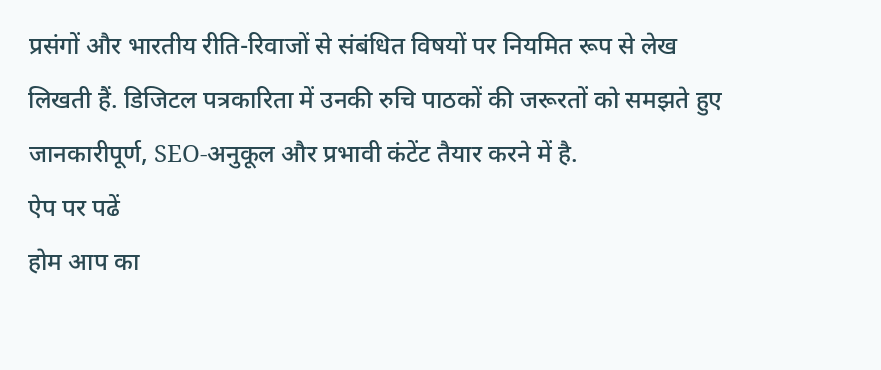प्रसंगों और भारतीय रीति-रिवाजों से संबंधित विषयों पर नियमित रूप से लेख लिखती हैं. डिजिटल पत्रकारिता में उनकी रुचि पाठकों की जरूरतों को समझते हुए जानकारीपूर्ण, SEO-अनुकूल और प्रभावी कंटेंट तैयार करने में है.
ऐप पर पढें
होम आप का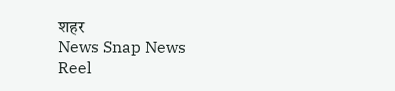शहर
News Snap News Reel